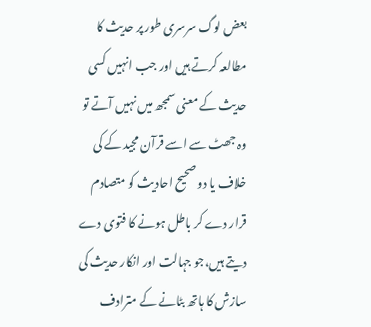بعض لوگ سرسری طور پر حدیث کا مطالعہ کرتے ہیں اور جب انہیں کسی حدیث کے معنی سمجھ میں نہیں آتے تو وہ جھٹ سے اسے قرآن مجید کے کی خلاف یا دو صحیح احادیث کو متصادم قرار دے کر باطل ہونے کا فتوی دے دیتے ہیں،جو جہالت اور انکار حدیث کی سازش کا ہاتھ بٹانے کے مترادف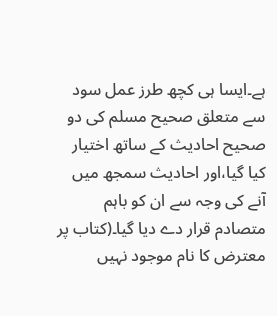ہے۔ایسا ہی کچھ طرز عمل سود سے متعلق صحیح مسلم کی دو صحیح احادیث کے ساتھ اختیار کیا گیا،اور احادیث سمجھ میں آنے کی وجہ سے ان کو باہم متصادم قرار دے دیا گیا۔(کتاب پر معترض کا نام موجود نہیں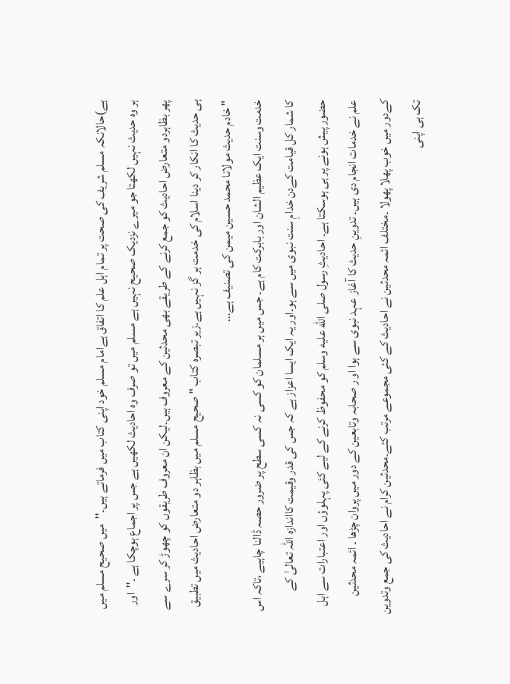ہے)حالانکہ مسلم شریف کی صحت پر تمام اہل علم کا اتفاق ہےامام مسلم خود اپنی کتاب میں فرماتے ہیں۔''میں صحیح مسلم میں ہر وہ حدیث نہیں لکھتا جو میرے نزدیک صحیح نہیں ہے مسلم میں تو صرف وہ احادیث لکھیں ہے جس پر اجماع ہوچکا ہے ۔''اور پھر بظاہردو متعارض احادیث کو جمع کرنے کے طریقے بھی محدثین کے معروف ہیں۔لیکن ان معروف طریقوں کو چھوڑ کر سرے سے ہی حدیث کا انکار کر دینا اسلام کی خدمت ہر گز نہیں ہے۔زیر تبصرہ کتاب " صحیح مسلم میں بظاہر دو متعارض احادیث میں تطبیق " خادم حدیث مولانا محمد حسین میمن کی تصنیف ہے...
خدمت وسنت ایک عظیم الشان اور بابرکت کام ہے۔ جس میں ہر مسلمان کو کسی نہ کسی سطح پر ضرور حصہ ڈالنا چاہیے ،تاکہ اس کا شمار کل قیامت کےدن خدامِ سنت نبوی میں سے ہو۔اور یہ ایک ایسا اعزاز ہے کہ جس کی قدر وقیمت کااندازہ اللہ تعالیٰ کے حضور پیش ہونے پر ہی ہوسکتا ہے۔ احادیثِ رسول صلى الله عليه وسلم کو محفوظ کرنے کے لیے کئی پہلوؤں اور اعتبارات سے اہل علم نے خدمات انجام دی ہیں۔ تدوینِ حدیث کا آغاز عہد نبوی سے ہوا او ر صحابہ وتابعین کے دور میں پروان چڑھا ۔ ائمہ محدثین کےدور میں خوب پھلا پھولا ۔مختلف ائمہ محدثین نے احادیث کے کئی مجموعے مرتب کئے۔محدثین کرام نے احادیث کی جمع وتدوین تک ہی اپنی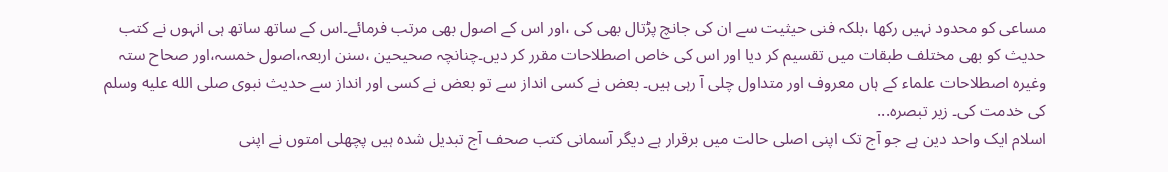مساعی کو محدود نہیں رکھا ،بلکہ فنی حیثیت سے ان کی جانچ پڑتال بھی کی ،اور اس کے اصول بھی مرتب فرمائے۔اس کے ساتھ ساتھ ہی انہوں نے کتب حدیث کو بھی مختلف طبقات میں تقسیم کر دیا اور اس کی خاص اصطلاحات مقرر کر دیں۔چنانچہ صحیحین ،سنن اربعہ،اصول خمسہ،اور صحاح ستہ وغیرہ اصطلاحات علماء کے ہاں معروف اور متداول چلی آ رہی ہیں۔ بعض نے کسی انداز سے تو بعض نے کسی اور انداز سے حدیث نبوی صلى الله عليه وسلم کی خدمت کی۔ زیر تبصرہ...
اسلام ایک واحد دین ہے جو آج تک اپنی اصلی حالت میں برقرار ہے دیگر آسمانی کتب صحف آج تبدیل شدہ ہیں پچھلی امتوں نے اپنی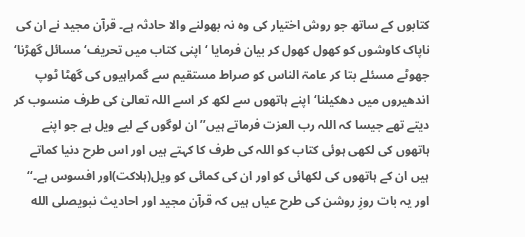کتابوں کے ساتھ جو روش اختیار کی وہ نہ بھولنے والا حادثہ ہے۔ قرآن مجید نے ان کی ناپاک کاوشوں کو کھول کھول کر بیان فرمایا ‘ اپنی کتاب میں تحریف‘مسائل گھڑنا‘ جھوٹے مسئلے بتا کر عامۃ الناس کو صراط مستقیم سے گمراہیوں کی گھٹا ٹوپ اندھیروں میں دھکیلنا‘اپنے ہاتھوں سے لکھ کر اسے اللہ تعالیٰ کی طرف منسوب کر دیتے تھے جیسا کہ اللہ رب العزت فرماتے ہیں’’ان لوگوں کے لیے ویل ہے جو اپنے ہاتھوں کی لکھی ہوئی کتاب کو اللہ کی طرف کا کہتے ہیں اور اس طرح دنیا کماتے ہیں ان کے ہاتھوں کی لکھائی کو اور ان کی کمائی کو ویل(ہلاکت)اور افسوس ہے۔‘‘ اور یہ بات روزِ روشن کی طرح عیاں ہیں کہ قرآن مجید اور احادیث نبویصلى الله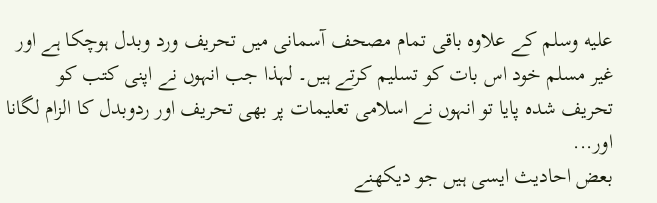عليه وسلم کے علاوہ باقی تمام مصحف آسمانی میں تحریف ورد وبدل ہوچکا ہے اور غیر مسلم خود اس بات کو تسلیم کرتے ہیں۔ لہذا جب انہوں نے اپنی کتب کو تحریف شدہ پایا تو انہوں نے اسلامی تعلیمات پر بھی تحریف اور ردوبدل کا الزام لگانا اور...
بعض احادیث ایسی ہیں جو دیکھنے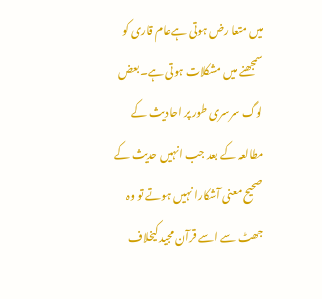میں متعا رض ہوتی ہےعام قاری کو سمجھنے میں مشکلات ہوتی ہے۔بعض لوگ سرسری طور پر احادیث کے مطالعہ کے بعد جب انہیں حدیث کے صحیح معنی آشکارا نہیں ہوتے تو وہ جھٹ سے اسے قرآن مجید کیخلاف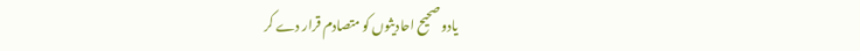یادو صحیح احادیثوں کو متصادم قرار دے کر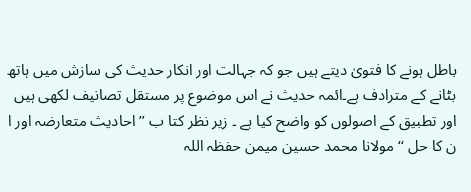باطل ہونے کا فتویٰ دیتے ہیں جو کہ جہالت اور انکار حدیث کی سازش میں ہاتھ بٹانے کے مترادف ہے۔ائمہ حدیث نے اس موضوع پر مستقل تصانیف لکھی ہیں اور تطبیق کے اصولوں کو واضح کیا ہے ۔ زیر نظر کتا ب ’’ احادیث متعارضہ اور ا ن کا حل ‘‘ مولانا محمد حسین میمن حفظہ اللہ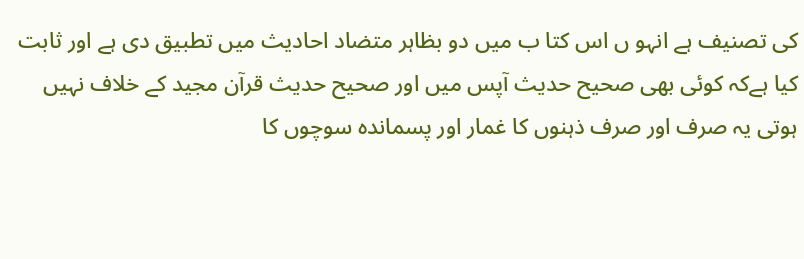کی تصنیف ہے انہو ں اس کتا ب میں دو بظاہر متضاد احادیث میں تطبیق دی ہے اور ثابت کیا ہےکہ کوئی بھی صحیح حدیث آپس میں اور صحیح حدیث قرآن مجید کے خلاف نہیں ہوتی یہ صرف اور صرف ذہنوں کا غمار اور پسماندہ سوچوں کا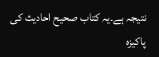نتیجہ ہے۔یہ کتاب صحیح احادیث کی پاکیزہ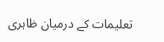تعلیمات کے درمیان ظاہری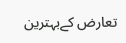تعارض کےبہترین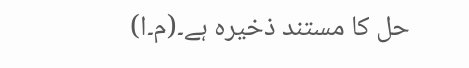حل کا مستند ذخیرہ ہے۔(م۔ا)